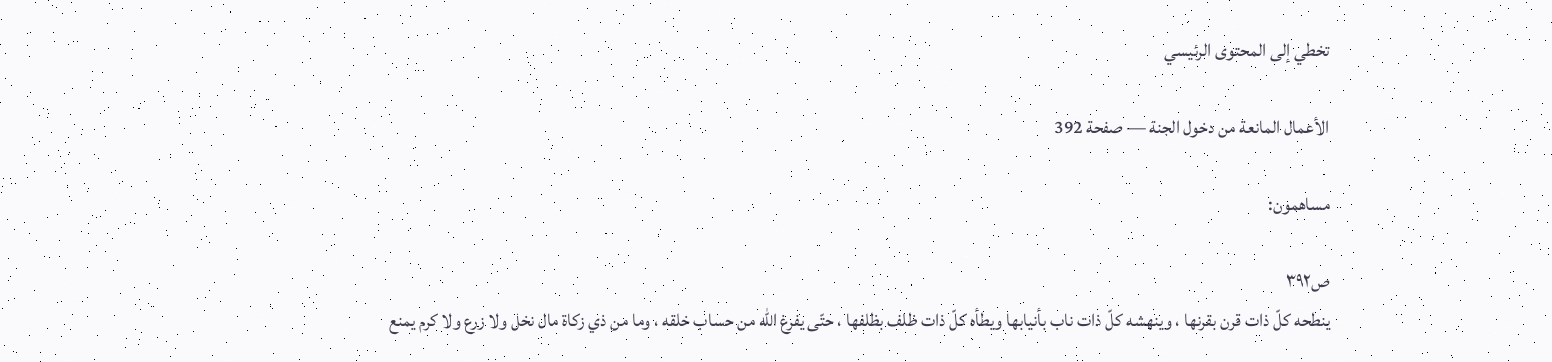تخطي إلى المحتوى الرئيسي

الأعمال المانعة من دخول الجنة — صفحة 392

مساهمون:

ص٣٩٢
ينطحه كلّ ذات قرن بقرنها ، وينهشه كلّ ذات ناب بأنيابها ويطأه كلّ ذات ظلف بظلفها ، حتّى يفرغ اللّه من حساب خلقه ، وما من ذي زكاة مال نخل ولا زرع ولا كرم يمنع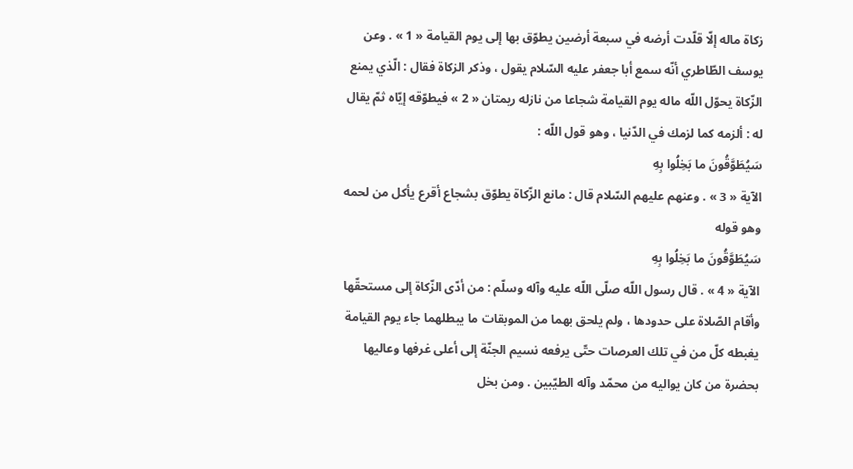زكاة ماله إلّا قلّدت أرضه في سبعة أرضين يطوّق بها إلى يوم القيامة « 1 » . وعن يوسف الطّاطري أنّه سمع أبا جعفر عليه السّلام يقول ، وذكر الزكاة فقال : الّذي يمنع الزّكاة يحوّل اللّه ماله يوم القيامة شجاعا من نازله ريمتان « 2 » فيطوّقه إيّاه ثمّ يقال له : ألزمه كما لزمك في الدّنيا ، وهو قول اللّه :
سَيُطَوَّقُونَ ما بَخِلُوا بِهِ
الآية « 3 » . وعنهم عليهم السّلام قال : مانع الزّكاة يطوّق بشجاع أقرع يأكل من لحمه وهو قوله
سَيُطَوَّقُونَ ما بَخِلُوا بِهِ
الآية « 4 » . قال رسول اللّه صلّى اللّه عليه وآله وسلّم : من أدّى الزّكاة إلى مستحقّها وأقام الصّلاة على حدودها ، ولم يلحق بهما من الموبقات ما يبطلهما جاء يوم القيامة يغبطه كلّ من في تلك العرصات حتّى يرفعه نسيم الجنّة إلى أعلى غرفها وعاليها بحضرة من كان يواليه من محمّد وآله الطيّبين . ومن بخل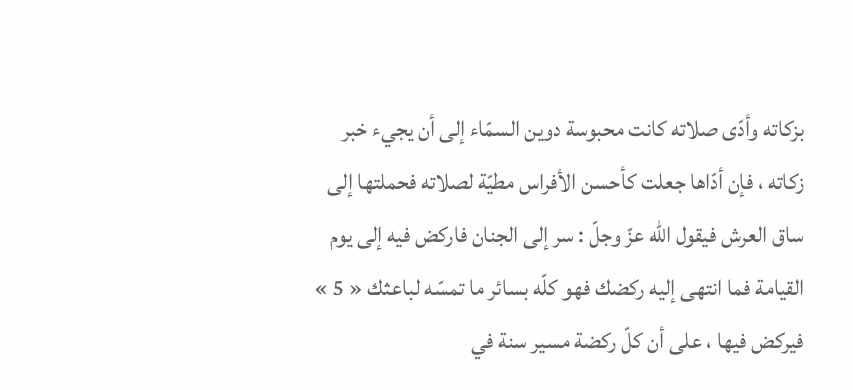بزكاته وأدّى صلاته كانت محبوسة دوين السمّاء إلى أن يجيء خبر زكاته ، فإن أدّاها جعلت كأحسن الأفراس مطيّة لصلاته فحملتها إلى ساق العرش فيقول اللّه عزّ وجلّ : سر إلى الجنان فاركض فيه إلى يوم القيامة فما انتهى إليه ركضك فهو كلّه بسائر ما تمسّه لباعثك « 5 » فيركض فيها ، على أن كلّ ركضة مسير سنة في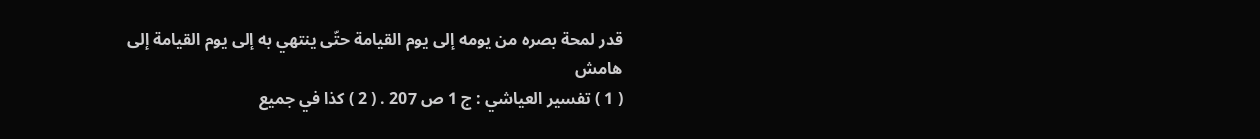قدر لمحة بصره من يومه إلى يوم القيامة حتّى ينتهي به إلى يوم القيامة إلى
هامش
( 1 ) تفسير العياشي : ج 1 ص 207 . ( 2 ) كذا في جميع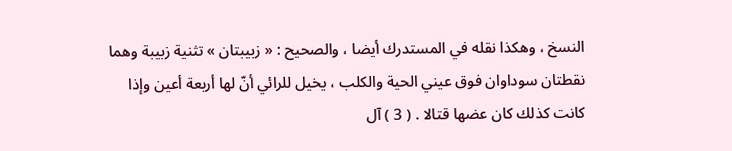النسخ ، وهكذا نقله في المستدرك أيضا ، والصحيح : « زبيبتان » تثنية زبيبة وهما نقطتان سوداوان فوق عيني الحية والكلب ، يخيل للرائي أنّ لها أربعة أعين وإذا كانت كذلك كان عضها قتالا . ( 3 ) آل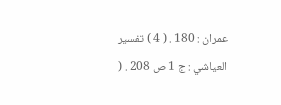عمران : 180 . ( 4 ) تفسير العياشي : ج 1 ص 208 . (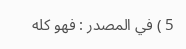5 ) في المصدر : فهو كله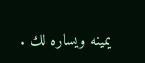يمينه ويساره لك .